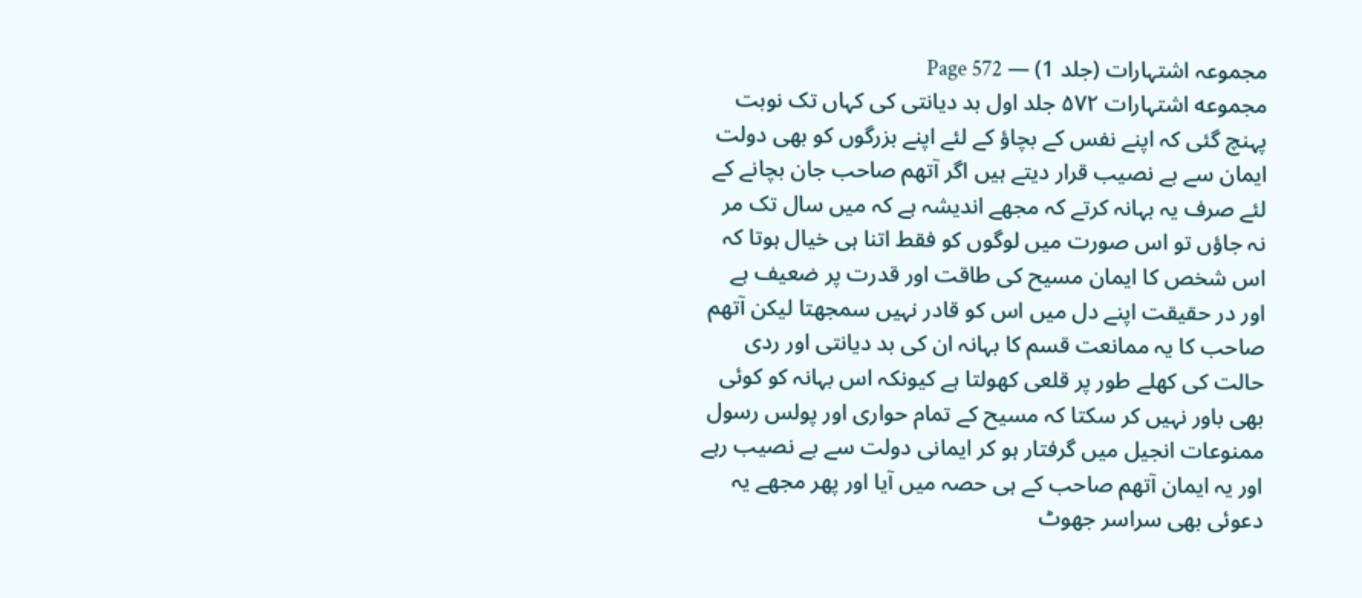مجموعہ اشتہارات (جلد 1) — Page 572
مجموعه اشتہارات ۵۷۲ جلد اول بد دیانتی کی کہاں تک نوبت پہنچ گئی کہ اپنے نفس کے بچاؤ کے لئے اپنے بزرگوں کو بھی دولت ایمان سے بے نصیب قرار دیتے ہیں اگر آتھم صاحب جان بچانے کے لئے صرف یہ بہانہ کرتے کہ مجھے اندیشہ ہے کہ میں سال تک مر نہ جاؤں تو اس صورت میں لوگوں کو فقط اتنا ہی خیال ہوتا کہ اس شخص کا ایمان مسیح کی طاقت اور قدرت پر ضعیف ہے اور در حقیقت اپنے دل میں اس کو قادر نہیں سمجھتا لیکن آتھم صاحب کا یہ ممانعت قسم کا بہانہ ان کی بد دیانتی اور ردی حالت کی کھلے طور پر قلعی کھولتا ہے کیونکہ اس بہانہ کو کوئی بھی باور نہیں کر سکتا کہ مسیح کے تمام حواری اور پولس رسول ممنوعات انجیل میں گرفتار ہو کر ایمانی دولت سے بے نصیب رہے اور یہ ایمان آتھم صاحب کے ہی حصہ میں آیا اور پھر مجھے یہ دعوئی بھی سراسر جھوٹ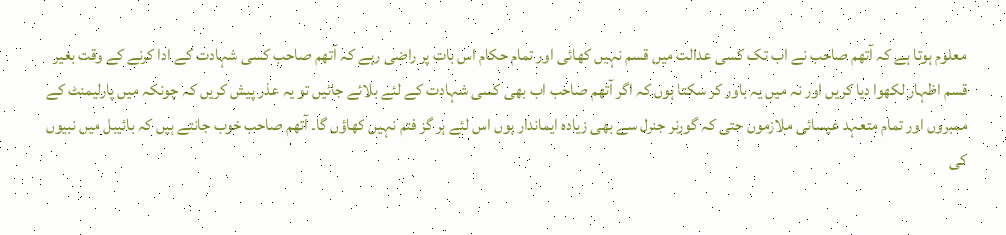معلوم ہوتا ہے کہ آتھم صاحب نے اب تک کسی عدالت میں قسم نہیں کھائی اور تمام حکام اس بات پر راضی رہے کہ آتھم صاحب کسی شہادت کے ادا کرنے کے وقت بغیر قسم اظہار لکھوا دیا کریں اور نہ میں یہ باور کر سکتا ہوں کہ اگر آتھم صاحب اب بھی کسی شہادت کے لئے بلائے جائیں تو یہ عذر پیش کریں کہ چونکہ میں پارلیمنٹ کے ممبروں اور تمام متعہد عیسائی ملازموں حتی کہ گورنر جنرل سے بھی زیادہ ایماندار ہوں اس لئے ہر گز فتم نہیں کھاؤں گا۔ آتھم صاحب خوب جانتے ہیں کہ بائیبل میں نبیوں کی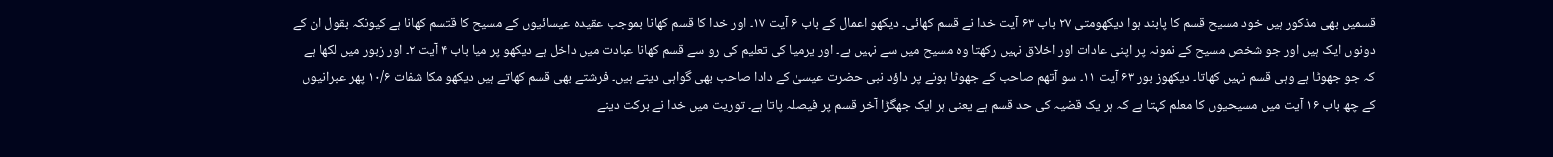قسمیں بھی مذکور ہیں خود مسیح قسم کا پابند ہوا دیکھومتی ۲۷ باب ۶۳ آیت خدا نے قسم کھائی۔ دیکھو اعمال کے باب ۶ آیت ۱۷۔ اور خدا کا قسم کھانا بموجب عقیدہ عیسائیوں کے مسیح کا قتسم کھانا ہے کیونکہ بقول ان کے دونوں ایک ہیں اور جو شخص مسیح کے نمونہ پر اپنی عادات اور اخلاق نہیں رکھتا وہ مسیح میں سے نہیں ہے۔ اور یرمیا کی تعلیم کی رو سے قسم کھانا عبادت میں داخل ہے دیکھو پر میا باب ۴ آیت ۲۔ اور زبور میں لکھا ہے کہ جو جھوٹا ہے وہی قسم نہیں کھاتا۔ دیکھوز بور ۶۳ آیت ۱۱۔ سو آتھم صاحب کے جھوٹا ہونے پر داؤد نبی حضرت عیسیٰ کے دادا صاحب بھی گواہی دیتے ہیں۔ فرشتے بھی قسم کھاتے ہیں دیکھو مکا شفات ۱۰/۶ پھر عبرانیوں کے چھ باب ۱۶ آیت میں مسیحیوں کا معلم کہتا ہے کہ ہر یک قضیہ کی حد قسم ہے یعنی ہر ایک جھگڑا آخر قسم پر فیصلہ پاتا ہے۔ توریت میں خدا نے برکت دینے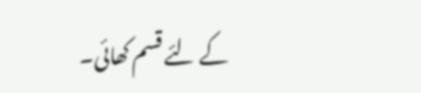کے لئے قسم کھائی۔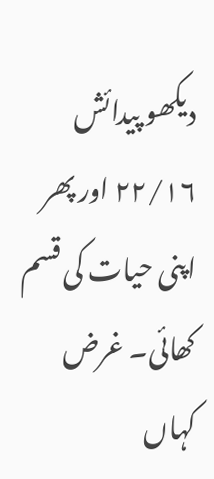دیکھو پیدائش ۲۲/۱۶ اور پھر اپنی حیات کی قسم کھائی۔ غرض کہاں